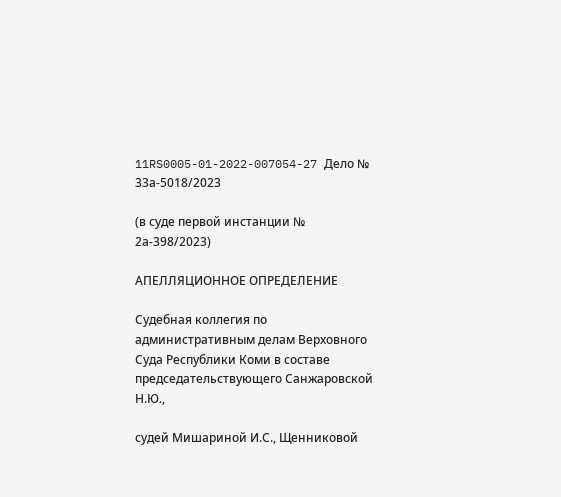11RS0005-01-2022-007054-27 Дело № 33а-5018/2023

(в суде первой инстанции № 2а-398/2023)

АПЕЛЛЯЦИОННОЕ ОПРЕДЕЛЕНИЕ

Судебная коллегия по административным делам Верховного Суда Республики Коми в составе председательствующего Санжаровской Н.Ю.,

судей Мишариной И.С., Щенниковой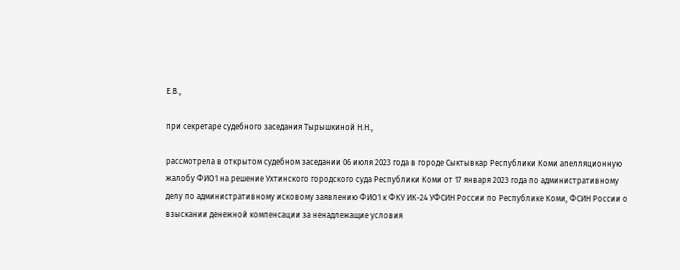Е.В.,

при секретаре судебного заседания Тырышкиной Н.Н.,

рассмотрела в открытом судебном заседании 06 июля 2023 года в городе Сыктывкар Республики Коми апелляционную жалобу ФИО1 на решение Ухтинского городского суда Республики Коми от 17 января 2023 года по административному делу по административному исковому заявлению ФИО1 к ФКУ ИК-24 УФСИН России по Республике Коми, ФСИН России о взыскании денежной компенсации за ненадлежащие условия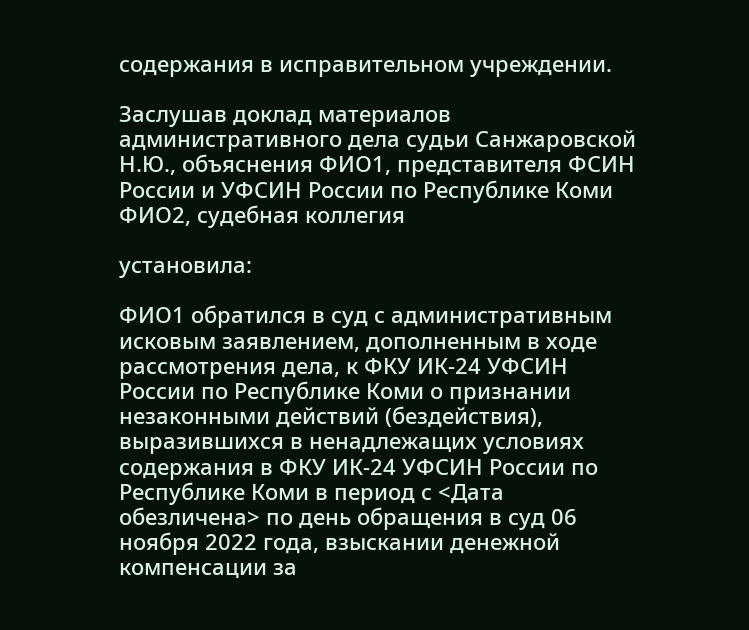содержания в исправительном учреждении.

Заслушав доклад материалов административного дела судьи Санжаровской Н.Ю., объяснения ФИО1, представителя ФСИН России и УФСИН России по Республике Коми ФИО2, судебная коллегия

установила:

ФИО1 обратился в суд с административным исковым заявлением, дополненным в ходе рассмотрения дела, к ФКУ ИК-24 УФСИН России по Республике Коми о признании незаконными действий (бездействия), выразившихся в ненадлежащих условиях содержания в ФКУ ИК-24 УФСИН России по Республике Коми в период с <Дата обезличена> по день обращения в суд 06 ноября 2022 года, взыскании денежной компенсации за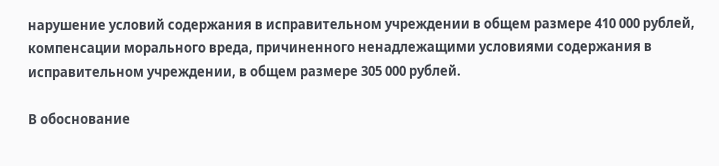нарушение условий содержания в исправительном учреждении в общем размере 410 000 рублей, компенсации морального вреда, причиненного ненадлежащими условиями содержания в исправительном учреждении, в общем размере 305 000 рублей.

В обоснование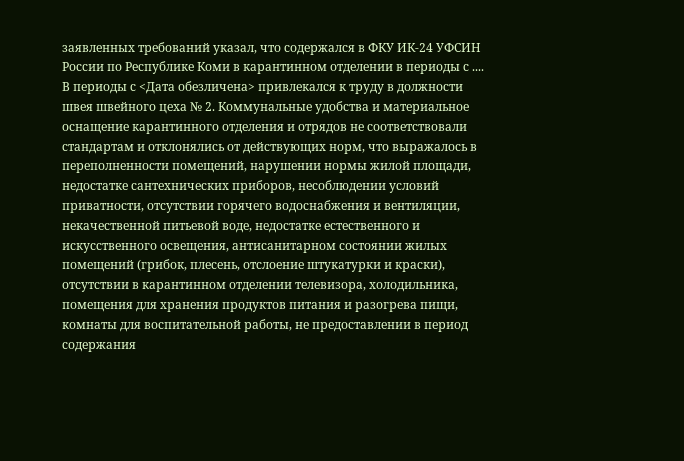заявленных требований указал, что содержался в ФКУ ИК-24 УФСИН России по Республике Коми в карантинном отделении в периоды с .... В периоды с <Дата обезличена> привлекался к труду в должности швея швейного цеха № 2. Коммунальные удобства и материальное оснащение карантинного отделения и отрядов не соответствовали стандартам и отклонялись от действующих норм, что выражалось в переполненности помещений, нарушении нормы жилой площади, недостатке сантехнических приборов, несоблюдении условий приватности, отсутствии горячего водоснабжения и вентиляции, некачественной питьевой воде, недостатке естественного и искусственного освещения, антисанитарном состоянии жилых помещений (грибок, плесень, отслоение штукатурки и краски), отсутствии в карантинном отделении телевизора, холодильника, помещения для хранения продуктов питания и разогрева пищи, комнаты для воспитательной работы, не предоставлении в период содержания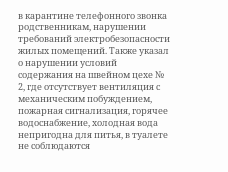в карантине телефонного звонка родственникам, нарушении требований электробезопасности жилых помещений. Также указал о нарушении условий содержания на швейном цехе № 2, где отсутствует вентиляция с механическим побуждением, пожарная сигнализация, горячее водоснабжение, холодная вода непригодна для питья, в туалете не соблюдаются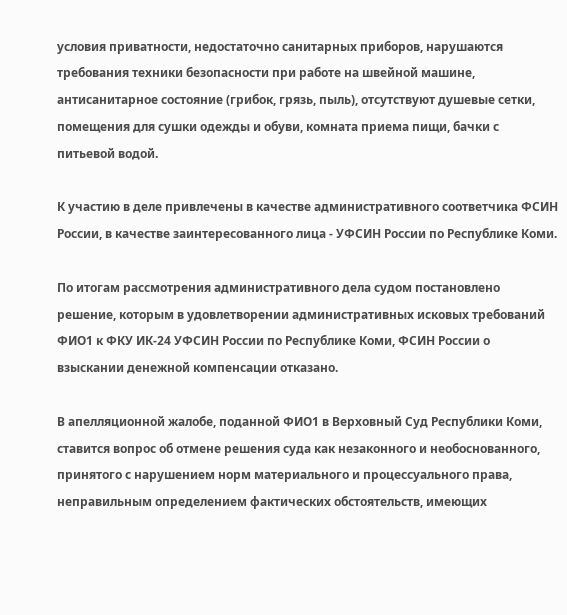условия приватности, недостаточно санитарных приборов, нарушаются требования техники безопасности при работе на швейной машине, антисанитарное состояние (грибок, грязь, пыль), отсутствуют душевые сетки, помещения для сушки одежды и обуви, комната приема пищи, бачки с питьевой водой.

К участию в деле привлечены в качестве административного соответчика ФСИН России, в качестве заинтересованного лица - УФСИН России по Республике Коми.

По итогам рассмотрения административного дела судом постановлено решение, которым в удовлетворении административных исковых требований ФИО1 к ФКУ ИК-24 УФСИН России по Республике Коми, ФСИН России о взыскании денежной компенсации отказано.

В апелляционной жалобе, поданной ФИО1 в Верховный Суд Республики Коми, ставится вопрос об отмене решения суда как незаконного и необоснованного, принятого с нарушением норм материального и процессуального права, неправильным определением фактических обстоятельств, имеющих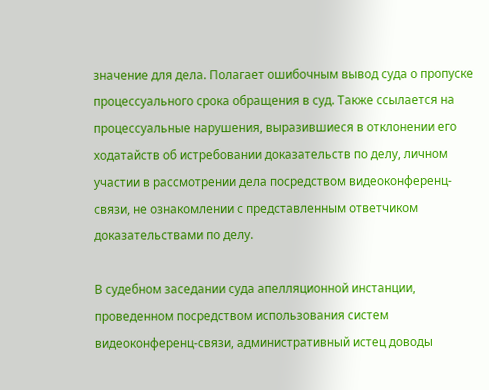значение для дела. Полагает ошибочным вывод суда о пропуске процессуального срока обращения в суд. Также ссылается на процессуальные нарушения, выразившиеся в отклонении его ходатайств об истребовании доказательств по делу, личном участии в рассмотрении дела посредством видеоконференц-связи, не ознакомлении с представленным ответчиком доказательствами по делу.

В судебном заседании суда апелляционной инстанции, проведенном посредством использования систем видеоконференц-связи, административный истец доводы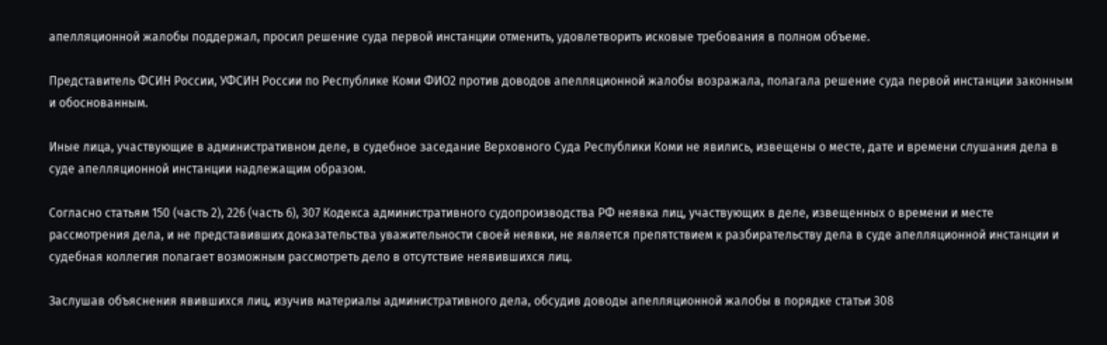апелляционной жалобы поддержал, просил решение суда первой инстанции отменить, удовлетворить исковые требования в полном объеме.

Представитель ФСИН России, УФСИН России по Республике Коми ФИО2 против доводов апелляционной жалобы возражала, полагала решение суда первой инстанции законным и обоснованным.

Иные лица, участвующие в административном деле, в судебное заседание Верховного Суда Республики Коми не явились, извещены о месте, дате и времени слушания дела в суде апелляционной инстанции надлежащим образом.

Согласно статьям 150 (часть 2), 226 (часть 6), 307 Кодекса административного судопроизводства РФ неявка лиц, участвующих в деле, извещенных о времени и месте рассмотрения дела, и не представивших доказательства уважительности своей неявки, не является препятствием к разбирательству дела в суде апелляционной инстанции и судебная коллегия полагает возможным рассмотреть дело в отсутствие неявившихся лиц.

Заслушав объяснения явившихся лиц, изучив материалы административного дела, обсудив доводы апелляционной жалобы в порядке статьи 308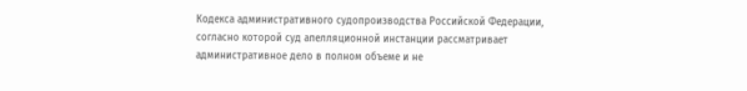Кодекса административного судопроизводства Российской Федерации, согласно которой суд апелляционной инстанции рассматривает административное дело в полном объеме и не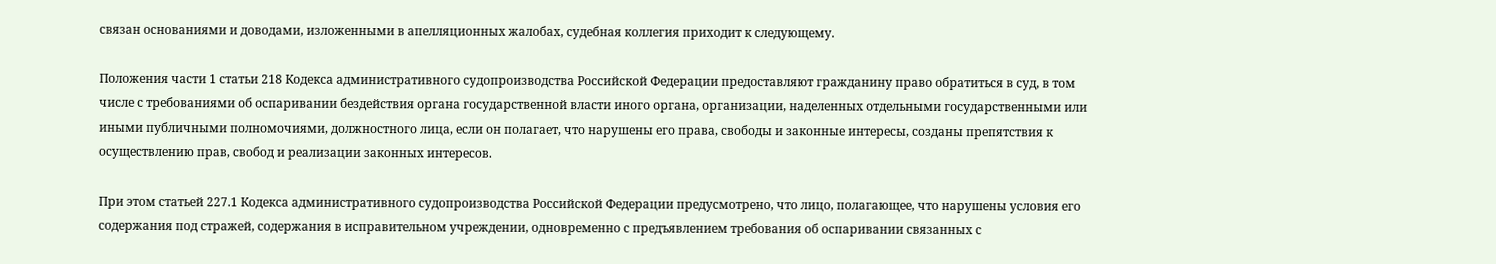связан основаниями и доводами, изложенными в апелляционных жалобах, судебная коллегия приходит к следующему.

Положения части 1 статьи 218 Кодекса административного судопроизводства Российской Федерации предоставляют гражданину право обратиться в суд, в том числе с требованиями об оспаривании бездействия органа государственной власти иного органа, организации, наделенных отдельными государственными или иными публичными полномочиями, должностного лица, если он полагает, что нарушены его права, свободы и законные интересы, созданы препятствия к осуществлению прав, свобод и реализации законных интересов.

При этом статьей 227.1 Кодекса административного судопроизводства Российской Федерации предусмотрено, что лицо, полагающее, что нарушены условия его содержания под стражей, содержания в исправительном учреждении, одновременно с предъявлением требования об оспаривании связанных с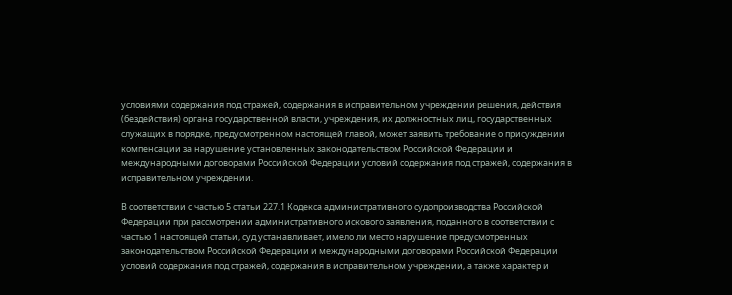условиями содержания под стражей, содержания в исправительном учреждении решения, действия (бездействия) органа государственной власти, учреждения, их должностных лиц, государственных служащих в порядке, предусмотренном настоящей главой, может заявить требование о присуждении компенсации за нарушение установленных законодательством Российской Федерации и международными договорами Российской Федерации условий содержания под стражей, содержания в исправительном учреждении.

В соответствии с частью 5 статьи 227.1 Кодекса административного судопроизводства Российской Федерации при рассмотрении административного искового заявления, поданного в соответствии с частью 1 настоящей статьи, суд устанавливает, имело ли место нарушение предусмотренных законодательством Российской Федерации и международными договорами Российской Федерации условий содержания под стражей, содержания в исправительном учреждении, а также характер и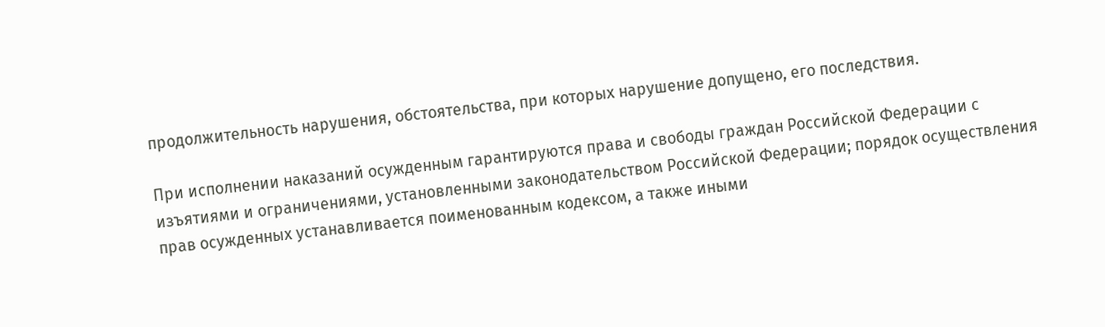продолжительность нарушения, обстоятельства, при которых нарушение допущено, его последствия.

При исполнении наказаний осужденным гарантируются права и свободы граждан Российской Федерации с изъятиями и ограничениями, установленными законодательством Российской Федерации; порядок осуществления прав осужденных устанавливается поименованным кодексом, а также иными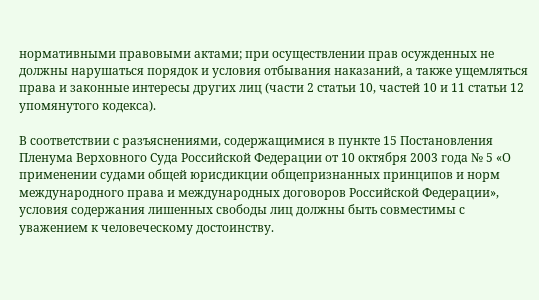нормативными правовыми актами; при осуществлении прав осужденных не должны нарушаться порядок и условия отбывания наказаний, а также ущемляться права и законные интересы других лиц (части 2 статьи 10, частей 10 и 11 статьи 12 упомянутого кодекса).

В соответствии с разъяснениями, содержащимися в пункте 15 Постановления Пленума Верховного Суда Российской Федерации от 10 октября 2003 года № 5 «О применении судами общей юрисдикции общепризнанных принципов и норм международного права и международных договоров Российской Федерации», условия содержания лишенных свободы лиц должны быть совместимы с уважением к человеческому достоинству.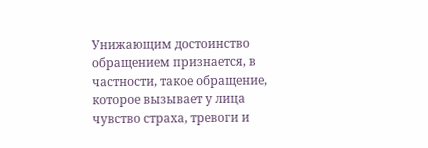Унижающим достоинство обращением признается, в частности, такое обращение, которое вызывает у лица чувство страха, тревоги и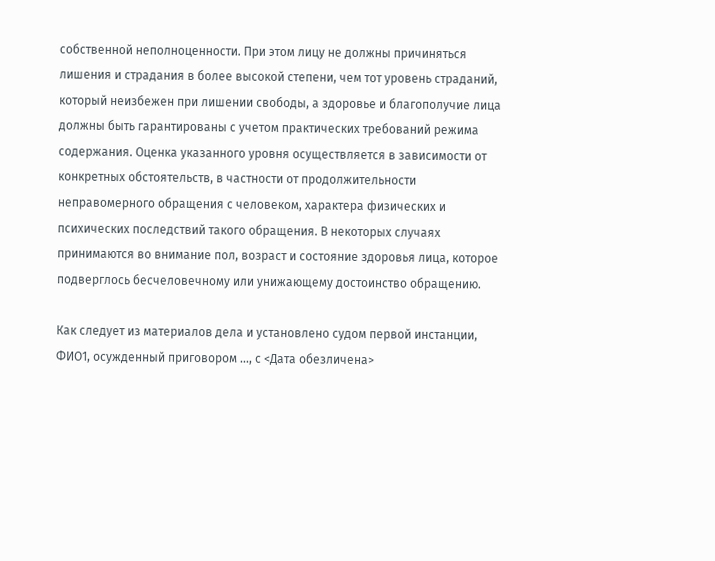собственной неполноценности. При этом лицу не должны причиняться лишения и страдания в более высокой степени, чем тот уровень страданий, который неизбежен при лишении свободы, а здоровье и благополучие лица должны быть гарантированы с учетом практических требований режима содержания. Оценка указанного уровня осуществляется в зависимости от конкретных обстоятельств, в частности от продолжительности неправомерного обращения с человеком, характера физических и психических последствий такого обращения. В некоторых случаях принимаются во внимание пол, возраст и состояние здоровья лица, которое подверглось бесчеловечному или унижающему достоинство обращению.

Как следует из материалов дела и установлено судом первой инстанции, ФИО1, осужденный приговором ..., с <Дата обезличена>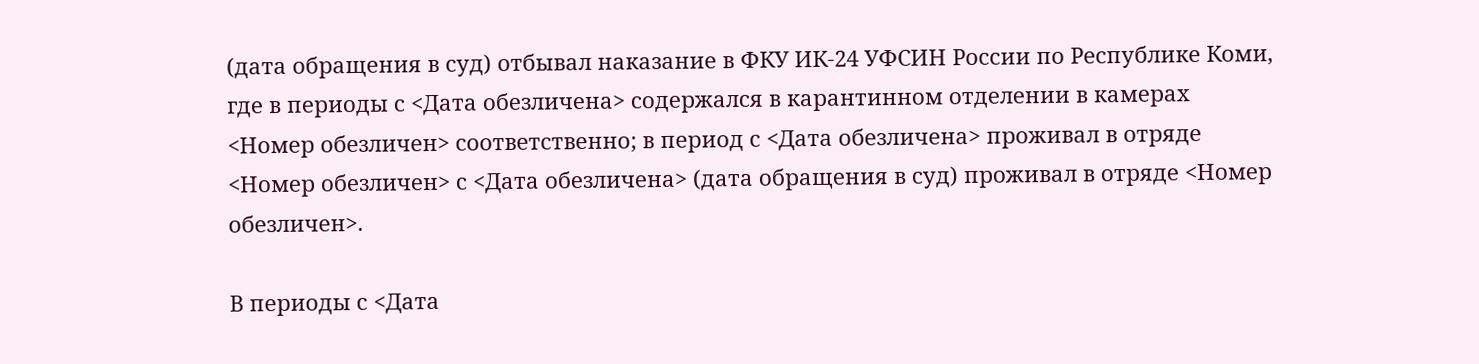(дата обращения в суд) отбывал наказание в ФКУ ИК-24 УФСИН России по Республике Коми, где в периоды с <Дата обезличена> содержался в карантинном отделении в камерах <Номер обезличен> соответственно; в период с <Дата обезличена> проживал в отряде <Номер обезличен> с <Дата обезличена> (дата обращения в суд) проживал в отряде <Номер обезличен>.

В периоды с <Дата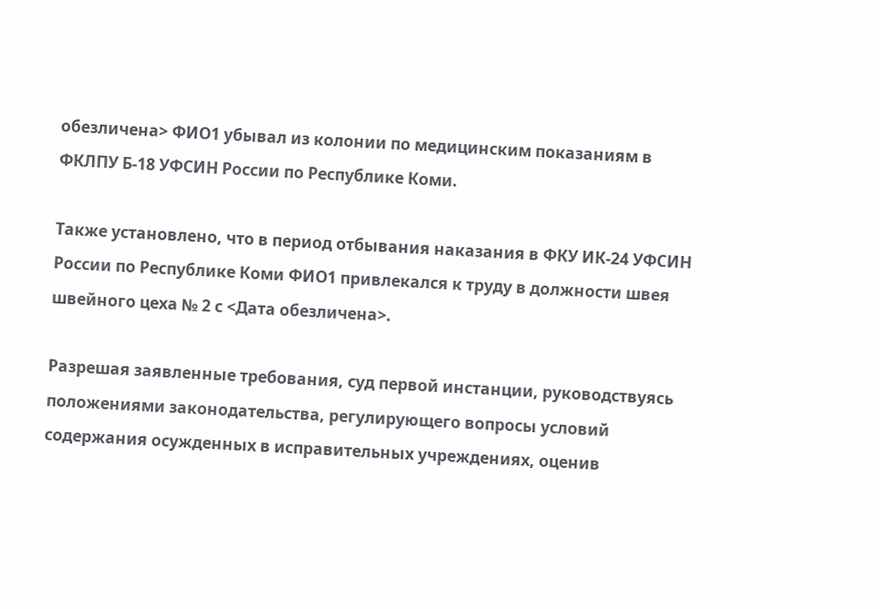обезличена> ФИО1 убывал из колонии по медицинским показаниям в ФКЛПУ Б-18 УФСИН России по Республике Коми.

Также установлено, что в период отбывания наказания в ФКУ ИК-24 УФСИН России по Республике Коми ФИО1 привлекался к труду в должности швея швейного цеха № 2 с <Дата обезличена>.

Разрешая заявленные требования, суд первой инстанции, руководствуясь положениями законодательства, регулирующего вопросы условий содержания осужденных в исправительных учреждениях, оценив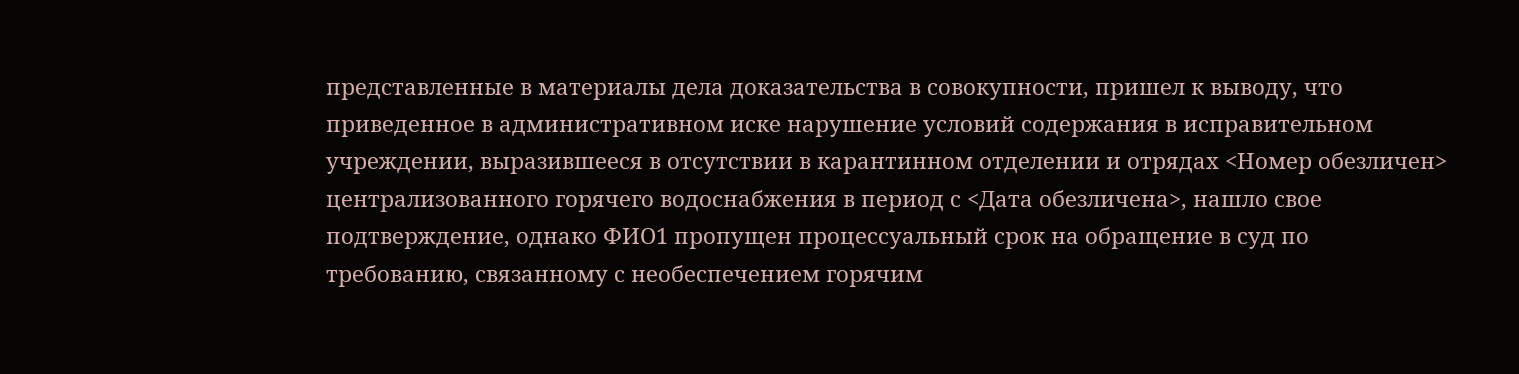представленные в материалы дела доказательства в совокупности, пришел к выводу, что приведенное в административном иске нарушение условий содержания в исправительном учреждении, выразившееся в отсутствии в карантинном отделении и отрядах <Номер обезличен> централизованного горячего водоснабжения в период с <Дата обезличена>, нашло свое подтверждение, однако ФИО1 пропущен процессуальный срок на обращение в суд по требованию, связанному с необеспечением горячим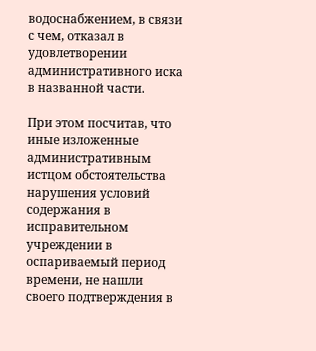водоснабжением, в связи с чем, отказал в удовлетворении административного иска в названной части.

При этом посчитав, что иные изложенные административным истцом обстоятельства нарушения условий содержания в исправительном учреждении в оспариваемый период времени, не нашли своего подтверждения в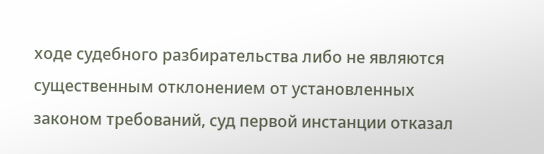ходе судебного разбирательства либо не являются существенным отклонением от установленных законом требований, суд первой инстанции отказал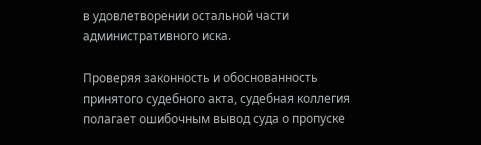в удовлетворении остальной части административного иска.

Проверяя законность и обоснованность принятого судебного акта, судебная коллегия полагает ошибочным вывод суда о пропуске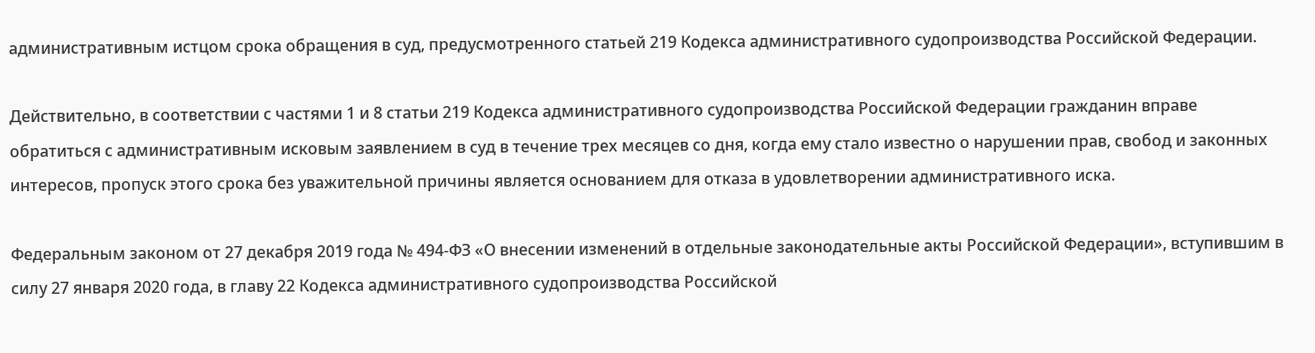административным истцом срока обращения в суд, предусмотренного статьей 219 Кодекса административного судопроизводства Российской Федерации.

Действительно, в соответствии с частями 1 и 8 статьи 219 Кодекса административного судопроизводства Российской Федерации гражданин вправе обратиться с административным исковым заявлением в суд в течение трех месяцев со дня, когда ему стало известно о нарушении прав, свобод и законных интересов, пропуск этого срока без уважительной причины является основанием для отказа в удовлетворении административного иска.

Федеральным законом от 27 декабря 2019 года № 494-ФЗ «О внесении изменений в отдельные законодательные акты Российской Федерации», вступившим в силу 27 января 2020 года, в главу 22 Кодекса административного судопроизводства Российской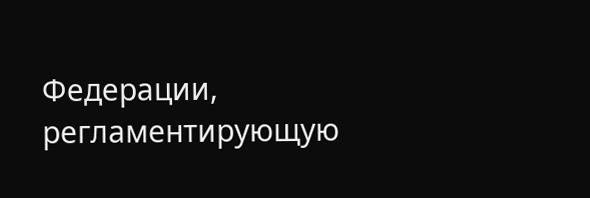Федерации, регламентирующую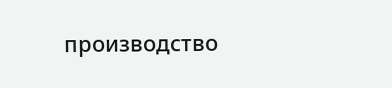производство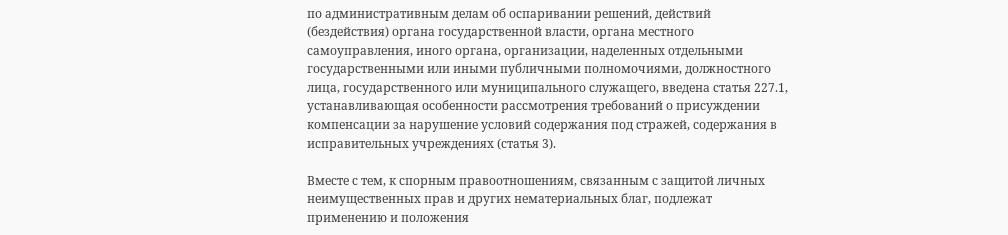по административным делам об оспаривании решений, действий (бездействия) органа государственной власти, органа местного самоуправления, иного органа, организации, наделенных отдельными государственными или иными публичными полномочиями, должностного лица, государственного или муниципального служащего, введена статья 227.1, устанавливающая особенности рассмотрения требований о присуждении компенсации за нарушение условий содержания под стражей, содержания в исправительных учреждениях (статья 3).

Вместе с тем, к спорным правоотношениям, связанным с защитой личных неимущественных прав и других нематериальных благ, подлежат применению и положения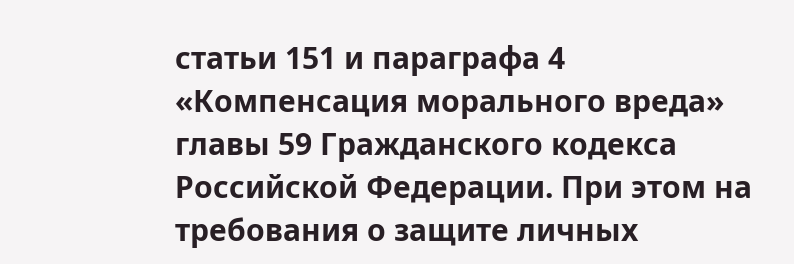статьи 151 и параграфа 4 «Компенсация морального вреда» главы 59 Гражданского кодекса Российской Федерации. При этом на требования о защите личных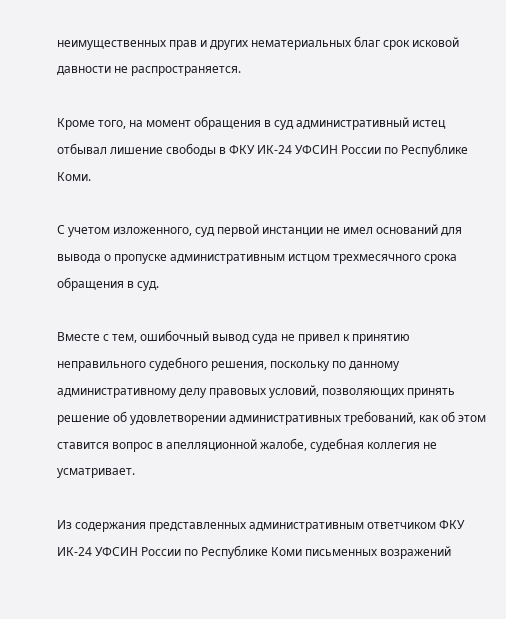неимущественных прав и других нематериальных благ срок исковой давности не распространяется.

Кроме того, на момент обращения в суд административный истец отбывал лишение свободы в ФКУ ИК-24 УФСИН России по Республике Коми.

С учетом изложенного, суд первой инстанции не имел оснований для вывода о пропуске административным истцом трехмесячного срока обращения в суд.

Вместе с тем, ошибочный вывод суда не привел к принятию неправильного судебного решения, поскольку по данному административному делу правовых условий, позволяющих принять решение об удовлетворении административных требований, как об этом ставится вопрос в апелляционной жалобе, судебная коллегия не усматривает.

Из содержания представленных административным ответчиком ФКУ ИК-24 УФСИН России по Республике Коми письменных возражений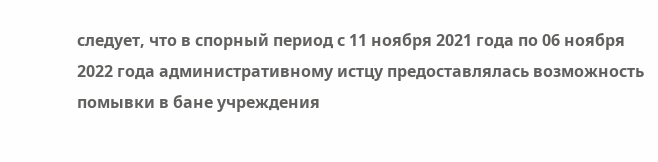следует, что в спорный период с 11 ноября 2021 года по 06 ноября 2022 года административному истцу предоставлялась возможность помывки в бане учреждения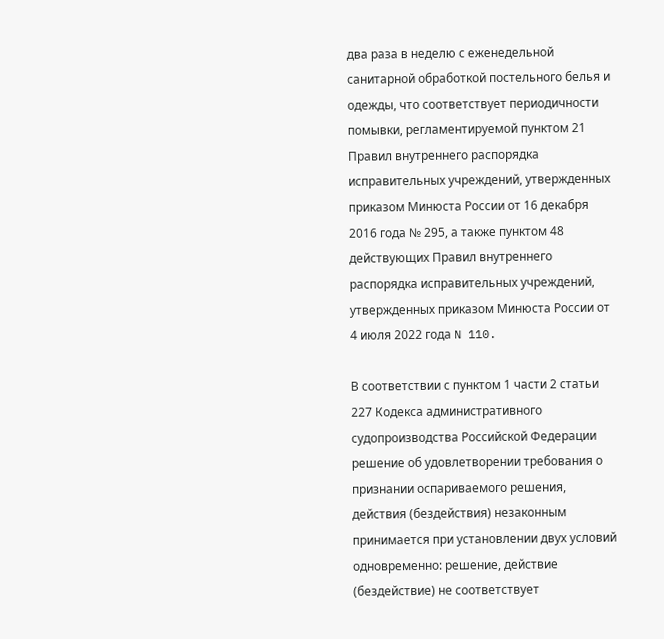два раза в неделю с еженедельной санитарной обработкой постельного белья и одежды, что соответствует периодичности помывки, регламентируемой пунктом 21 Правил внутреннего распорядка исправительных учреждений, утвержденных приказом Минюста России от 16 декабря 2016 года № 295, а также пунктом 48 действующих Правил внутреннего распорядка исправительных учреждений, утвержденных приказом Минюста России от 4 июля 2022 года N 110.

В соответствии с пунктом 1 части 2 статьи 227 Кодекса административного судопроизводства Российской Федерации решение об удовлетворении требования о признании оспариваемого решения, действия (бездействия) незаконным принимается при установлении двух условий одновременно: решение, действие (бездействие) не соответствует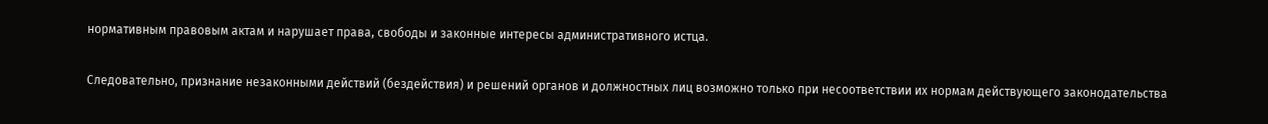нормативным правовым актам и нарушает права, свободы и законные интересы административного истца.

Следовательно, признание незаконными действий (бездействия) и решений органов и должностных лиц возможно только при несоответствии их нормам действующего законодательства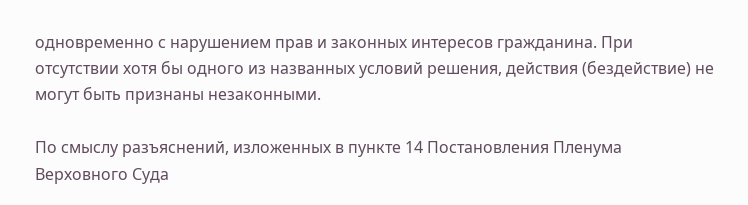одновременно с нарушением прав и законных интересов гражданина. При отсутствии хотя бы одного из названных условий решения, действия (бездействие) не могут быть признаны незаконными.

По смыслу разъяснений, изложенных в пункте 14 Постановления Пленума Верховного Суда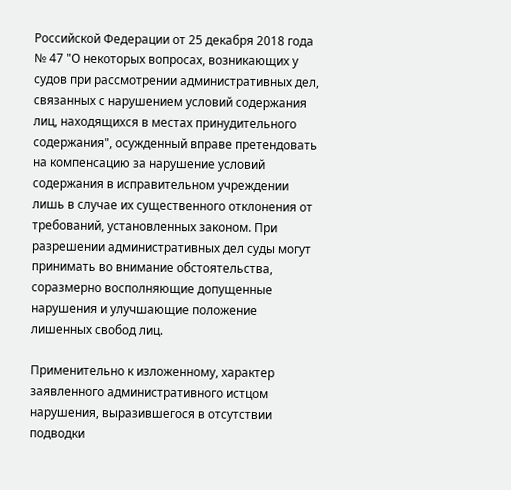Российской Федерации от 25 декабря 2018 года № 47 "О некоторых вопросах, возникающих у судов при рассмотрении административных дел, связанных с нарушением условий содержания лиц, находящихся в местах принудительного содержания", осужденный вправе претендовать на компенсацию за нарушение условий содержания в исправительном учреждении лишь в случае их существенного отклонения от требований, установленных законом. При разрешении административных дел суды могут принимать во внимание обстоятельства, соразмерно восполняющие допущенные нарушения и улучшающие положение лишенных свобод лиц.

Применительно к изложенному, характер заявленного административного истцом нарушения, выразившегося в отсутствии подводки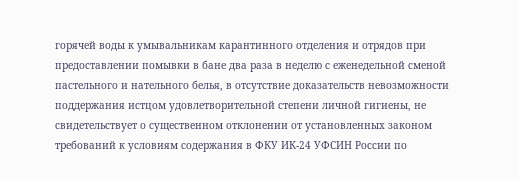горячей воды к умывальникам карантинного отделения и отрядов при предоставлении помывки в бане два раза в неделю с еженедельной сменой пастельного и нательного белья, в отсутствие доказательств невозможности поддержания истцом удовлетворительной степени личной гигиены, не свидетельствует о существенном отклонении от установленных законом требований к условиям содержания в ФКУ ИК-24 УФСИН России по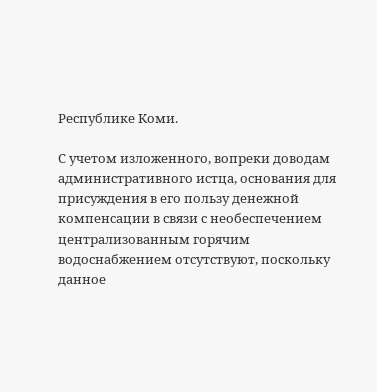Республике Коми.

С учетом изложенного, вопреки доводам административного истца, основания для присуждения в его пользу денежной компенсации в связи с необеспечением централизованным горячим водоснабжением отсутствуют, поскольку данное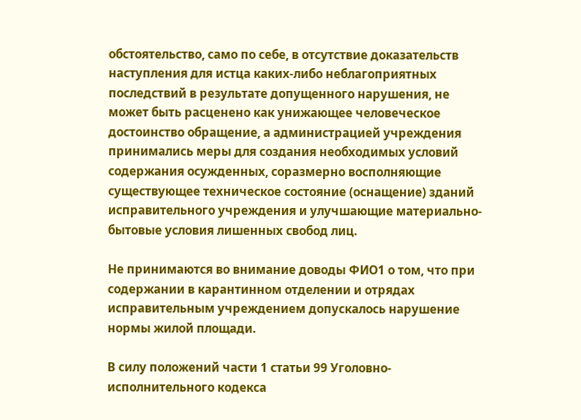обстоятельство, само по себе, в отсутствие доказательств наступления для истца каких-либо неблагоприятных последствий в результате допущенного нарушения, не может быть расценено как унижающее человеческое достоинство обращение, а администрацией учреждения принимались меры для создания необходимых условий содержания осужденных, соразмерно восполняющие существующее техническое состояние (оснащение) зданий исправительного учреждения и улучшающие материально-бытовые условия лишенных свобод лиц.

Не принимаются во внимание доводы ФИО1 о том, что при содержании в карантинном отделении и отрядах исправительным учреждением допускалось нарушение нормы жилой площади.

В силу положений части 1 статьи 99 Уголовно-исполнительного кодекса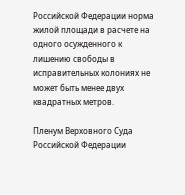Российской Федерации норма жилой площади в расчете на одного осужденного к лишению свободы в исправительных колониях не может быть менее двух квадратных метров.

Пленум Верховного Суда Российской Федерации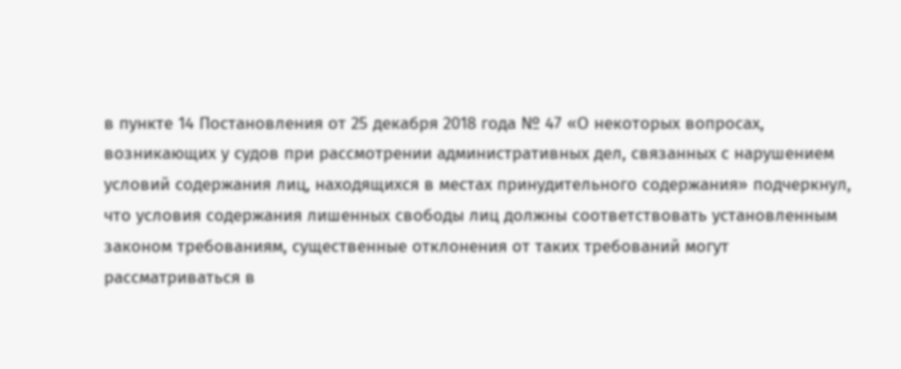в пункте 14 Постановления от 25 декабря 2018 года № 47 «О некоторых вопросах, возникающих у судов при рассмотрении административных дел, связанных с нарушением условий содержания лиц, находящихся в местах принудительного содержания» подчеркнул, что условия содержания лишенных свободы лиц должны соответствовать установленным законом требованиям, существенные отклонения от таких требований могут рассматриваться в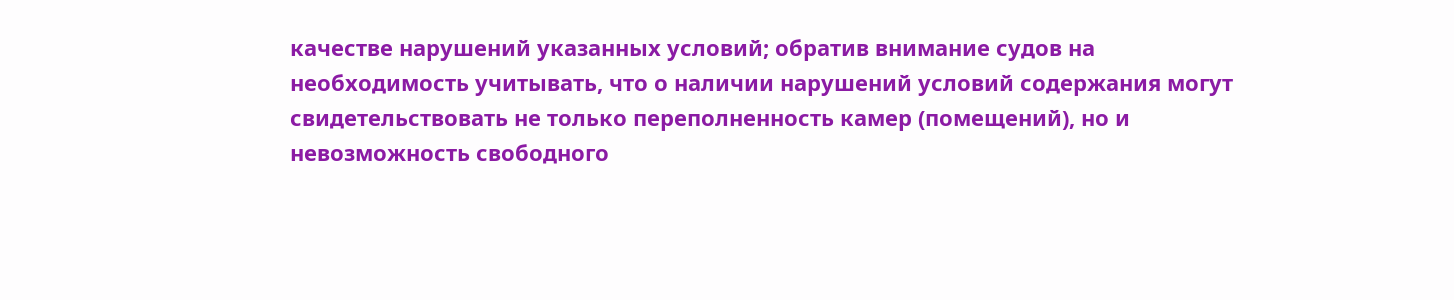качестве нарушений указанных условий; обратив внимание судов на необходимость учитывать, что о наличии нарушений условий содержания могут свидетельствовать не только переполненность камер (помещений), но и невозможность свободного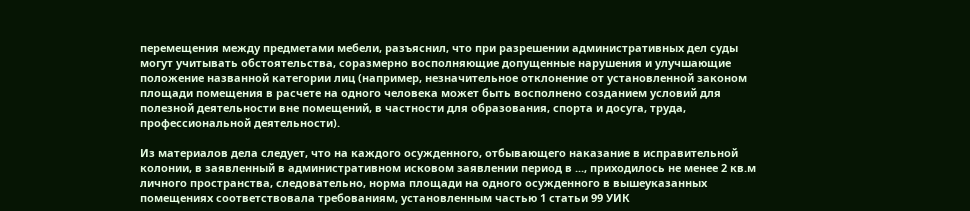перемещения между предметами мебели, разъяснил, что при разрешении административных дел суды могут учитывать обстоятельства, соразмерно восполняющие допущенные нарушения и улучшающие положение названной категории лиц (например, незначительное отклонение от установленной законом площади помещения в расчете на одного человека может быть восполнено созданием условий для полезной деятельности вне помещений, в частности для образования, спорта и досуга, труда, профессиональной деятельности).

Из материалов дела следует, что на каждого осужденного, отбывающего наказание в исправительной колонии, в заявленный в административном исковом заявлении период в ..., приходилось не менее 2 кв.м личного пространства, следовательно, норма площади на одного осужденного в вышеуказанных помещениях соответствовала требованиям, установленным частью 1 статьи 99 УИК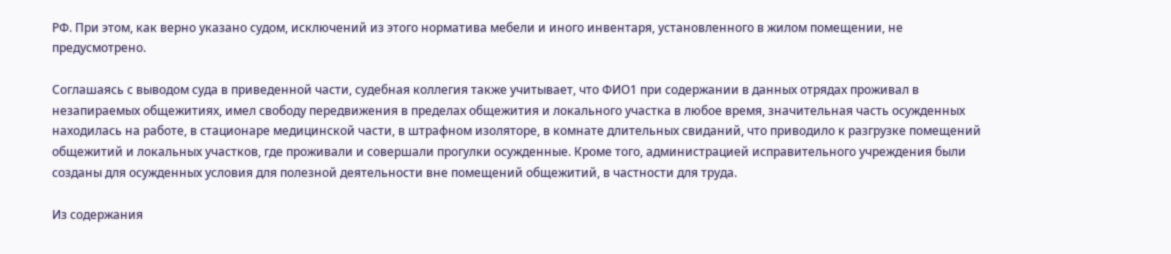РФ. При этом, как верно указано судом, исключений из этого норматива мебели и иного инвентаря, установленного в жилом помещении, не предусмотрено.

Соглашаясь с выводом суда в приведенной части, судебная коллегия также учитывает, что ФИО1 при содержании в данных отрядах проживал в незапираемых общежитиях, имел свободу передвижения в пределах общежития и локального участка в любое время, значительная часть осужденных находилась на работе, в стационаре медицинской части, в штрафном изоляторе, в комнате длительных свиданий, что приводило к разгрузке помещений общежитий и локальных участков, где проживали и совершали прогулки осужденные. Кроме того, администрацией исправительного учреждения были созданы для осужденных условия для полезной деятельности вне помещений общежитий, в частности для труда.

Из содержания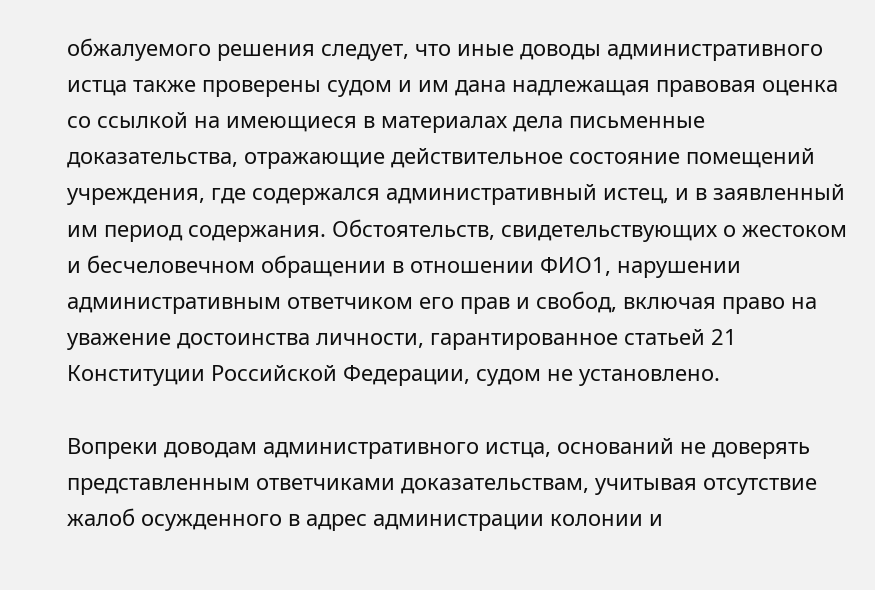обжалуемого решения следует, что иные доводы административного истца также проверены судом и им дана надлежащая правовая оценка со ссылкой на имеющиеся в материалах дела письменные доказательства, отражающие действительное состояние помещений учреждения, где содержался административный истец, и в заявленный им период содержания. Обстоятельств, свидетельствующих о жестоком и бесчеловечном обращении в отношении ФИО1, нарушении административным ответчиком его прав и свобод, включая право на уважение достоинства личности, гарантированное статьей 21 Конституции Российской Федерации, судом не установлено.

Вопреки доводам административного истца, оснований не доверять представленным ответчиками доказательствам, учитывая отсутствие жалоб осужденного в адрес администрации колонии и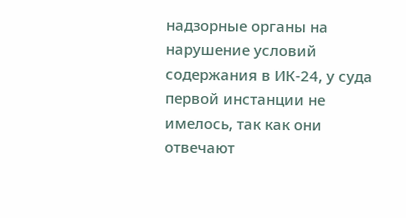надзорные органы на нарушение условий содержания в ИК-24, у суда первой инстанции не имелось, так как они отвечают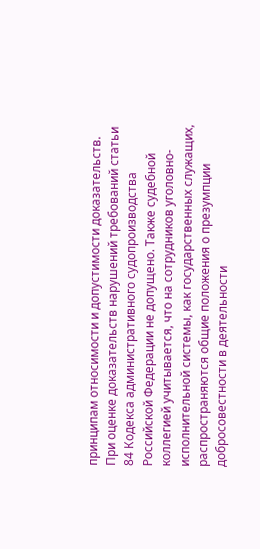принципам относимости и допустимости доказательств. При оценке доказательств нарушений требований статьи 84 Кодекса административного судопроизводства Российской Федерации не допущено. Также судебной коллегией учитывается, что на сотрудников уголовно-исполнительной системы, как государственных служащих, распространяются общие положения о презумпции добросовестности в деятельности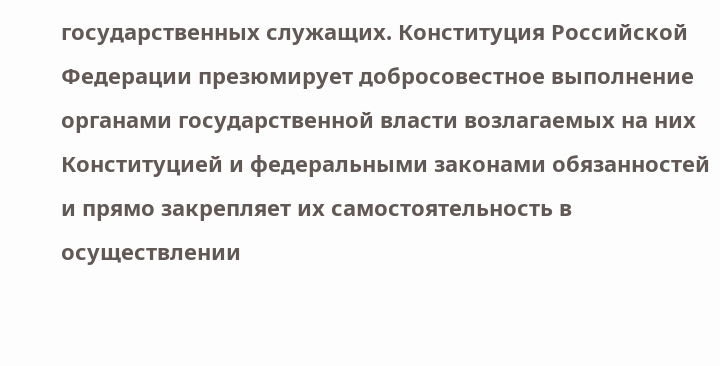государственных служащих. Конституция Российской Федерации презюмирует добросовестное выполнение органами государственной власти возлагаемых на них Конституцией и федеральными законами обязанностей и прямо закрепляет их самостоятельность в осуществлении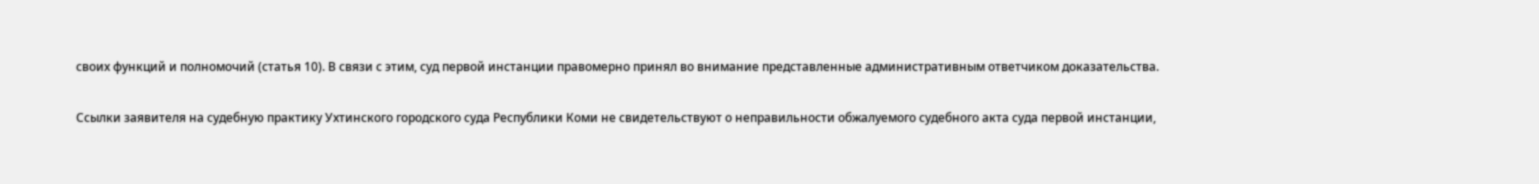своих функций и полномочий (статья 10). В связи с этим, суд первой инстанции правомерно принял во внимание представленные административным ответчиком доказательства.

Ссылки заявителя на судебную практику Ухтинского городского суда Республики Коми не свидетельствуют о неправильности обжалуемого судебного акта суда первой инстанции,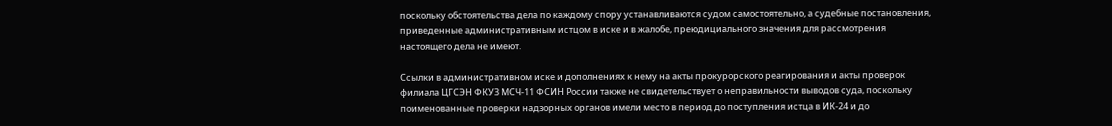поскольку обстоятельства дела по каждому спору устанавливаются судом самостоятельно, а судебные постановления, приведенные административным истцом в иске и в жалобе, преюдициального значения для рассмотрения настоящего дела не имеют.

Ссылки в административном иске и дополнениях к нему на акты прокурорского реагирования и акты проверок филиала ЦГСЭН ФКУЗ МСЧ-11 ФСИН России также не свидетельствует о неправильности выводов суда, поскольку поименованные проверки надзорных органов имели место в период до поступления истца в ИК-24 и до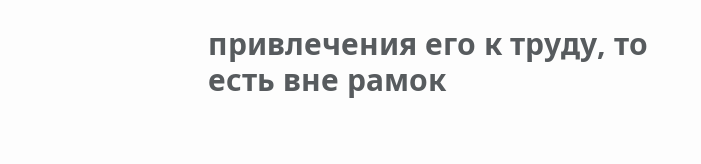привлечения его к труду, то есть вне рамок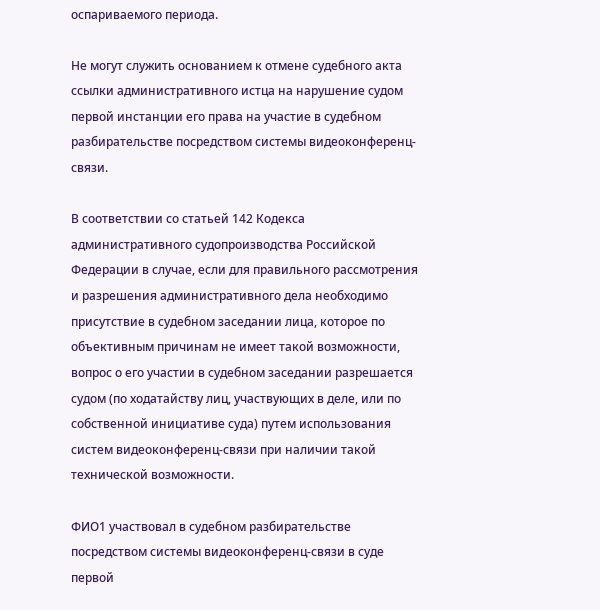оспариваемого периода.

Не могут служить основанием к отмене судебного акта ссылки административного истца на нарушение судом первой инстанции его права на участие в судебном разбирательстве посредством системы видеоконференц-связи.

В соответствии со статьей 142 Кодекса административного судопроизводства Российской Федерации в случае, если для правильного рассмотрения и разрешения административного дела необходимо присутствие в судебном заседании лица, которое по объективным причинам не имеет такой возможности, вопрос о его участии в судебном заседании разрешается судом (по ходатайству лиц, участвующих в деле, или по собственной инициативе суда) путем использования систем видеоконференц-связи при наличии такой технической возможности.

ФИО1 участвовал в судебном разбирательстве посредством системы видеоконференц-связи в суде первой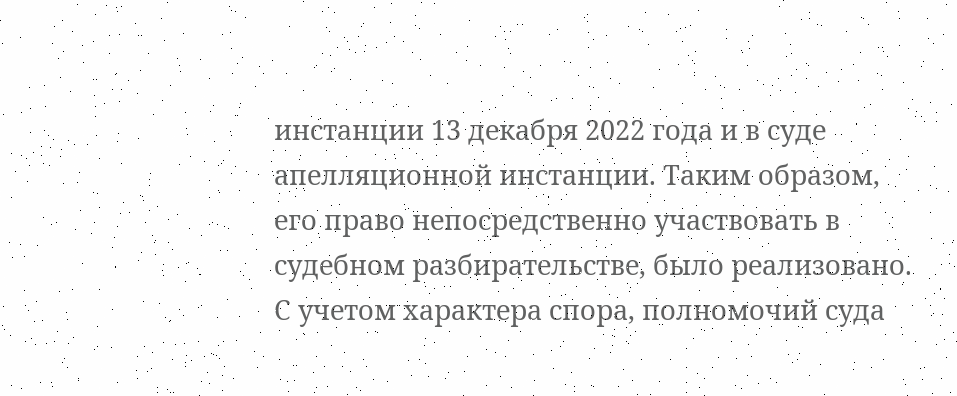инстанции 13 декабря 2022 года и в суде апелляционной инстанции. Таким образом, его право непосредственно участвовать в судебном разбирательстве, было реализовано. С учетом характера спора, полномочий суда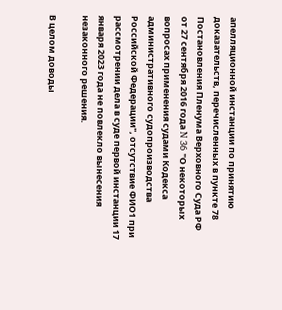апелляционной инстанции по принятию доказательств, перечисленных в пункте 78 Постановления Пленума Верховного Суда РФ от 27 сентября 2016 года N 36 "О некоторых вопросах применения судами Кодекса административного судопроизводства Российской Федерации", отсутствие ФИО1 при рассмотрении дела в суде первой инстанции 17 января 2023 года не повлекло вынесения незаконного решения.

В целом доводы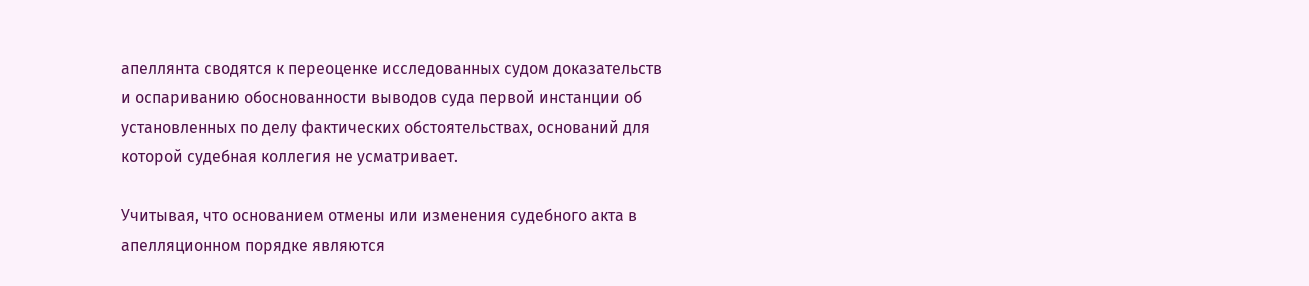апеллянта сводятся к переоценке исследованных судом доказательств и оспариванию обоснованности выводов суда первой инстанции об установленных по делу фактических обстоятельствах, оснований для которой судебная коллегия не усматривает.

Учитывая, что основанием отмены или изменения судебного акта в апелляционном порядке являются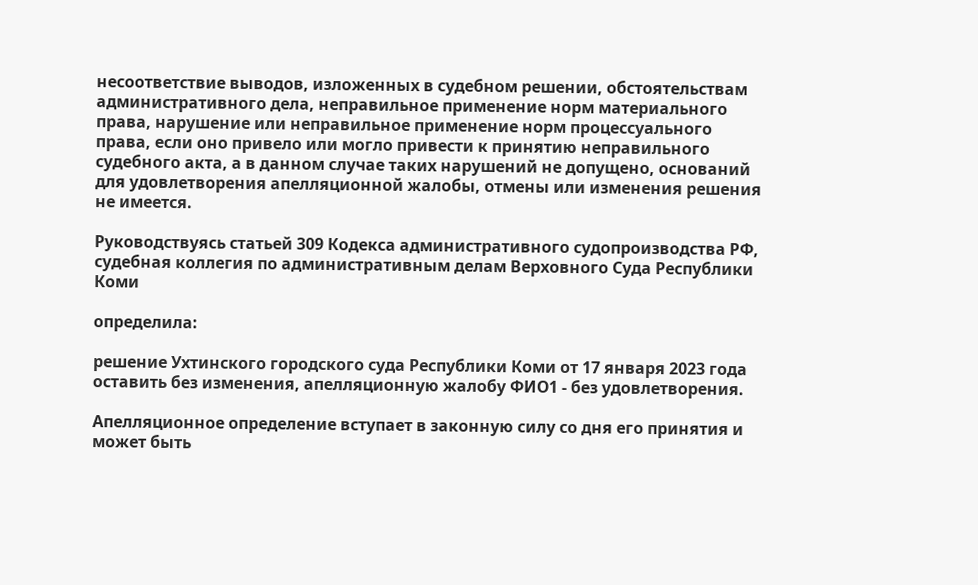несоответствие выводов, изложенных в судебном решении, обстоятельствам административного дела, неправильное применение норм материального права, нарушение или неправильное применение норм процессуального права, если оно привело или могло привести к принятию неправильного судебного акта, а в данном случае таких нарушений не допущено, оснований для удовлетворения апелляционной жалобы, отмены или изменения решения не имеется.

Руководствуясь статьей 309 Кодекса административного судопроизводства РФ, судебная коллегия по административным делам Верховного Суда Республики Коми

определила:

решение Ухтинского городского суда Республики Коми от 17 января 2023 года оставить без изменения, апелляционную жалобу ФИО1 - без удовлетворения.

Апелляционное определение вступает в законную силу со дня его принятия и может быть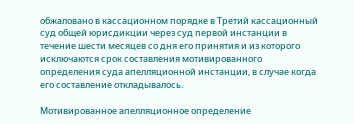обжаловано в кассационном порядке в Третий кассационный суд общей юрисдикции через суд первой инстанции в течение шести месяцев со дня его принятия и из которого исключаются срок составления мотивированного определения суда апелляционной инстанции, в случае когда его составление откладывалось.

Мотивированное апелляционное определение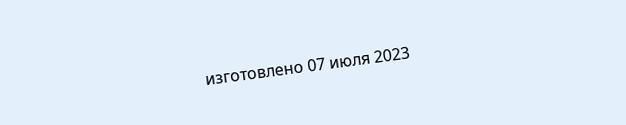изготовлено 07 июля 2023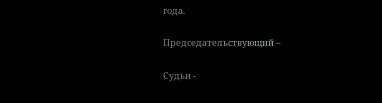года.

Председательствующий –

Судьи -